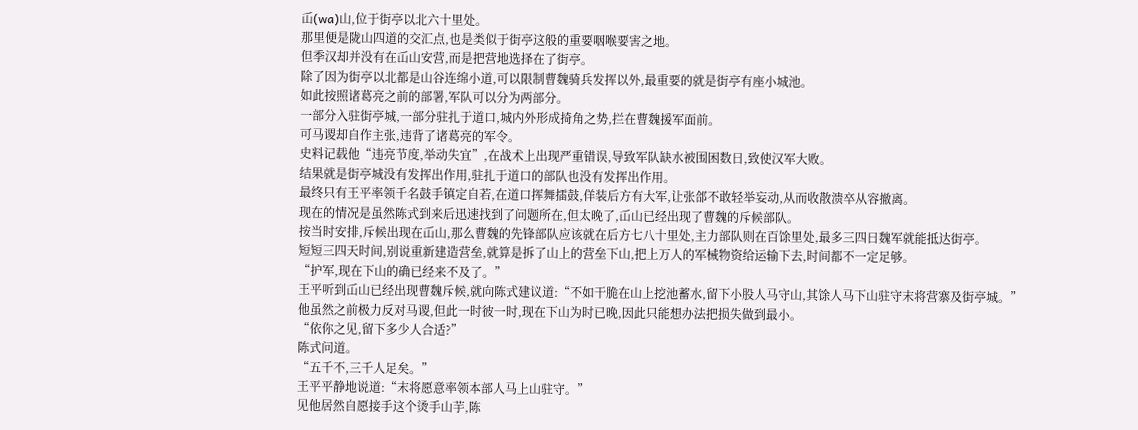屲(wa)山,位于街亭以北六十里处。
那里便是陇山四道的交汇点,也是类似于街亭这般的重要咽喉要害之地。
但季汉却并没有在屲山安营,而是把营地选择在了街亭。
除了因为街亭以北都是山谷连绵小道,可以限制曹魏骑兵发挥以外,最重要的就是街亭有座小城池。
如此按照诸葛亮之前的部署,军队可以分为两部分。
一部分入驻街亭城,一部分驻扎于道口,城内外形成掎角之势,拦在曹魏援军面前。
可马谡却自作主张,违背了诸葛亮的军令。
史料记载他“违亮节度,举动失宜”,在战术上出现严重错误,导致军队缺水被围困数日,致使汉军大败。
结果就是街亭城没有发挥出作用,驻扎于道口的部队也没有发挥出作用。
最终只有王平率领千名鼓手镇定自若,在道口挥舞擂鼓,佯装后方有大军,让张郃不敢轻举妄动,从而收散溃卒从容撤离。
现在的情况是虽然陈式到来后迅速找到了问题所在,但太晚了,屲山已经出现了曹魏的斥候部队。
按当时安排,斥候出现在屲山,那么曹魏的先锋部队应该就在后方七八十里处,主力部队则在百馀里处,最多三四日魏军就能抵达街亭。
短短三四天时间,别说重新建造营垒,就算是拆了山上的营垒下山,把上万人的军械物资给运输下去,时间都不一定足够。
“护军,现在下山的确已经来不及了。”
王平听到屲山已经出现曹魏斥候,就向陈式建议道:“不如干脆在山上挖池蓄水,留下小股人马守山,其馀人马下山驻守末将营寨及街亭城。”
他虽然之前极力反对马谡,但此一时彼一时,现在下山为时已晚,因此只能想办法把损失做到最小。
“依你之见,留下多少人合适?”
陈式问道。
“五千不,三千人足矣。”
王平平静地说道:“末将愿意率领本部人马上山驻守。”
见他居然自愿接手这个烫手山芋,陈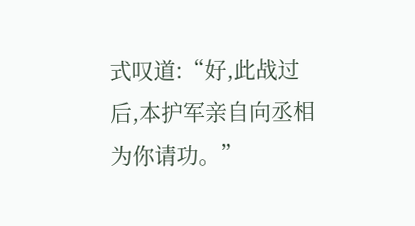式叹道:“好,此战过后,本护军亲自向丞相为你请功。”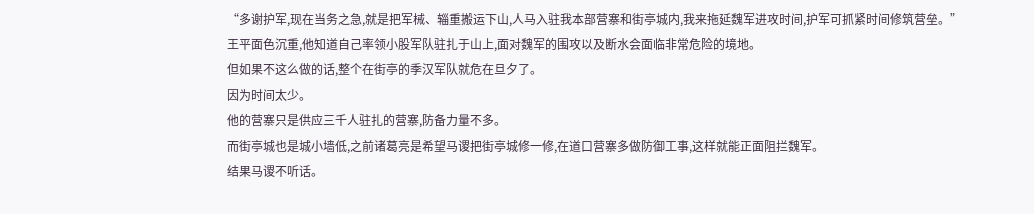“多谢护军,现在当务之急,就是把军械、辎重搬运下山,人马入驻我本部营寨和街亭城内,我来拖延魏军进攻时间,护军可抓紧时间修筑营垒。”
王平面色沉重,他知道自己率领小股军队驻扎于山上,面对魏军的围攻以及断水会面临非常危险的境地。
但如果不这么做的话,整个在街亭的季汉军队就危在旦夕了。
因为时间太少。
他的营寨只是供应三千人驻扎的营寨,防备力量不多。
而街亭城也是城小墙低,之前诸葛亮是希望马谡把街亭城修一修,在道口营寨多做防御工事,这样就能正面阻拦魏军。
结果马谡不听话。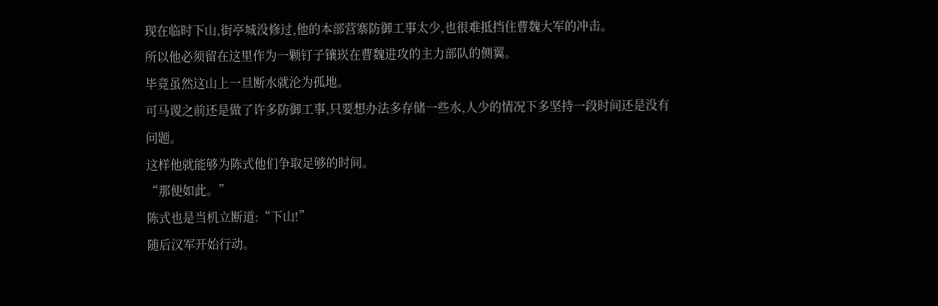现在临时下山,街亭城没修过,他的本部营寨防御工事太少,也很难抵挡住曹魏大军的冲击。
所以他必须留在这里作为一颗钉子镶崁在曹魏进攻的主力部队的侧翼。
毕竟虽然这山上一旦断水就沦为孤地。
可马谡之前还是做了许多防御工事,只要想办法多存储一些水,人少的情况下多坚持一段时间还是没有问题。
这样他就能够为陈式他们争取足够的时间。
“那便如此。”
陈式也是当机立断道:“下山!”
随后汉军开始行动。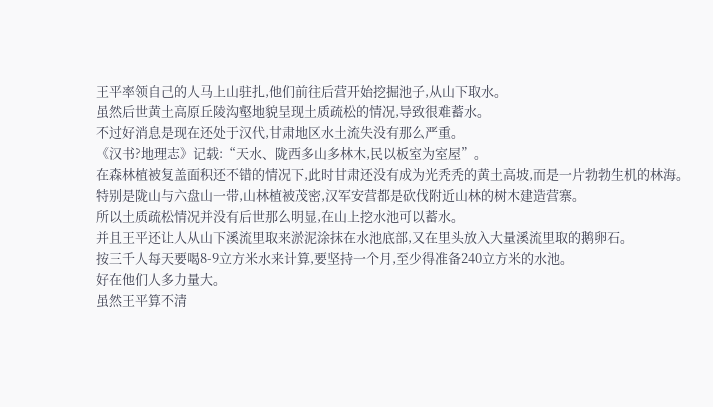王平率领自己的人马上山驻扎,他们前往后营开始挖掘池子,从山下取水。
虽然后世黄土高原丘陵沟壑地貌呈现土质疏松的情况,导致很难蓄水。
不过好消息是现在还处于汉代,甘肃地区水土流失没有那么严重。
《汉书?地理志》记载:“天水、陇西多山多林木,民以板室为室屋”。
在森林植被复盖面积还不错的情况下,此时甘肃还没有成为光秃秃的黄土高坡,而是一片勃勃生机的林海。
特别是陇山与六盘山一带,山林植被茂密,汉军安营都是砍伐附近山林的树木建造营寨。
所以土质疏松情况并没有后世那么明显,在山上挖水池可以蓄水。
并且王平还让人从山下溪流里取来淤泥涂抹在水池底部,又在里头放入大量溪流里取的鹅卵石。
按三千人每天要喝8-9立方米水来计算,要坚持一个月,至少得准备240立方米的水池。
好在他们人多力量大。
虽然王平算不清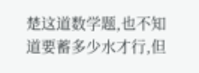楚这道数学题,也不知道要蓄多少水才行,但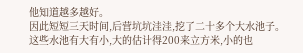他知道越多越好。
因此短短三天时间,后营坑坑洼洼,挖了二十多个大水池子。
这些水池有大有小,大的估计得200来立方米,小的也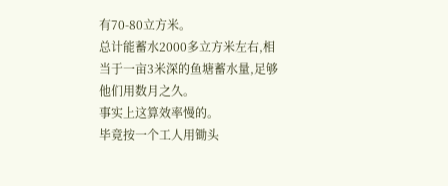有70-80立方米。
总计能蓄水2000多立方米左右,相当于一亩3米深的鱼塘蓄水量,足够他们用数月之久。
事实上这算效率慢的。
毕竟按一个工人用锄头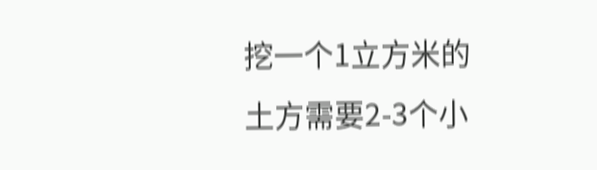挖一个1立方米的土方需要2-3个小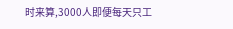时来算,3000人即便每天只工